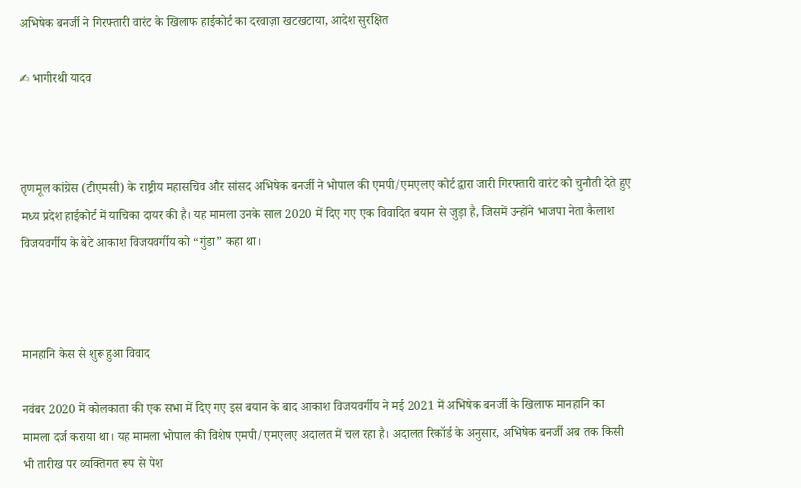अभिषेक बनर्जी ने गिरफ्तारी वारंट के खिलाफ हाईकोर्ट का दरवाज़ा खटखटाया, आदेश सुरक्षित

✍ भागीरथी यादव



तृणमूल कांग्रेस (टीएमसी) के राष्ट्रीय महासचिव और सांसद अभिषेक बनर्जी ने भोपाल की एमपी/एमएलए कोर्ट द्वारा जारी गिरफ्तारी वारंट को चुनौती देते हुए मध्य प्रदेश हाईकोर्ट में याचिका दायर की है। यह मामला उनके साल 2020 में दिए गए एक विवादित बयान से जुड़ा है, जिसमें उन्होंने भाजपा नेता कैलाश विजयवर्गीय के बेटे आकाश विजयवर्गीय को “गुंडा” कहा था।



मानहानि केस से शुरू हुआ विवाद

नवंबर 2020 में कोलकाता की एक सभा में दिए गए इस बयान के बाद आकाश विजयवर्गीय ने मई 2021 में अभिषेक बनर्जी के खिलाफ मानहानि का मामला दर्ज कराया था। यह मामला भोपाल की विशेष एमपी/एमएलए अदालत में चल रहा है। अदालत रिकॉर्ड के अनुसार, अभिषेक बनर्जी अब तक किसी भी तारीख पर व्यक्तिगत रूप से पेश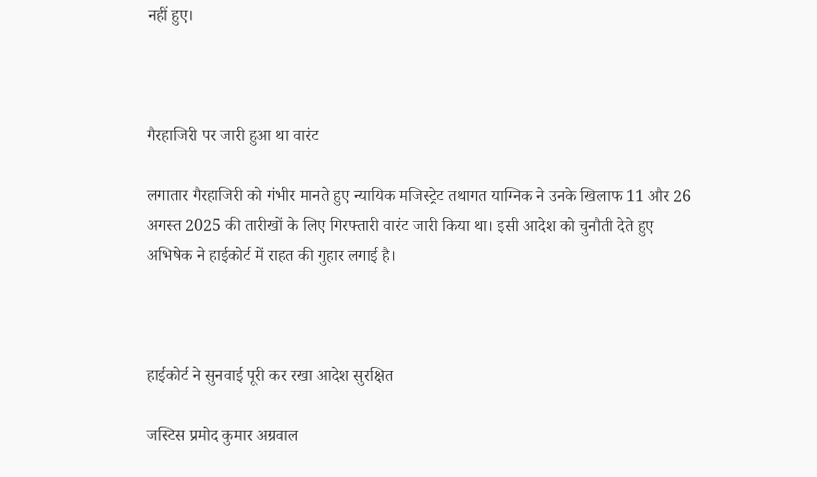नहीं हुए।



गैरहाजिरी पर जारी हुआ था वारंट

लगातार गैरहाजिरी को गंभीर मानते हुए न्यायिक मजिस्ट्रेट तथागत याग्निक ने उनके खिलाफ 11 और 26 अगस्त 2025 की तारीखों के लिए गिरफ्तारी वारंट जारी किया था। इसी आदेश को चुनौती देते हुए अभिषेक ने हाईकोर्ट में राहत की गुहार लगाई है।



हाईकोर्ट ने सुनवाई पूरी कर रखा आदेश सुरक्षित

जस्टिस प्रमोद कुमार अग्रवाल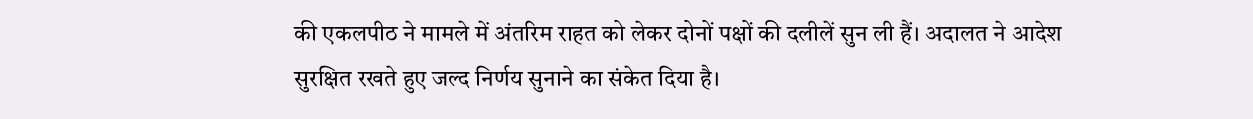की एकलपीठ ने मामले में अंतरिम राहत को लेकर दोनों पक्षों की दलीलें सुन ली हैं। अदालत ने आदेश सुरक्षित रखते हुए जल्द निर्णय सुनाने का संकेत दिया है।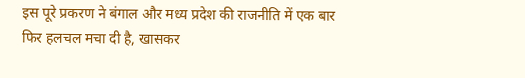इस पूरे प्रकरण ने बंगाल और मध्य प्रदेश की राजनीति में एक बार फिर हलचल मचा दी है, खासकर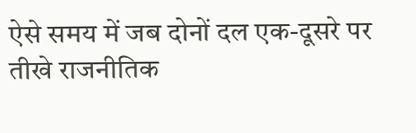ऐसे समय में जब दोनों दल एक-दूसरे पर तीखे राजनीतिक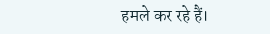हमले कर रहे हैं।